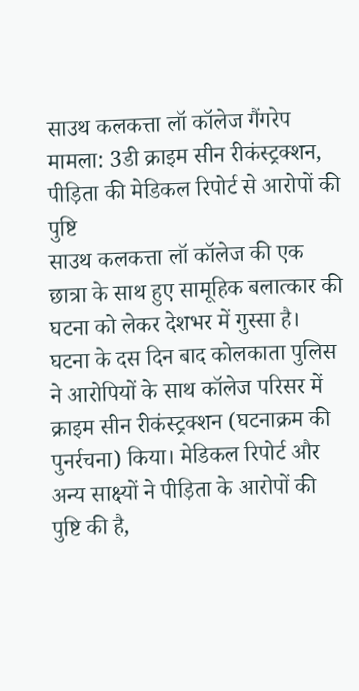साउथ कलकत्ता लॉ कॉलेज गैंगरेप मामला: 3डी क्राइम सीन रीकंस्ट्रक्शन, पीड़िता की मेडिकल रिपोर्ट से आरोपों की पुष्टि
साउथ कलकत्ता लॉ कॉलेज की एक छात्रा के साथ हुए सामूहिक बलात्कार की घटना को लेकर देशभर में गुस्सा है। घटना के दस दिन बाद कोलकाता पुलिस ने आरोपियों के साथ कॉलेज परिसर में क्राइम सीन रीकंस्ट्रक्शन (घटनाक्रम की पुनर्रचना) किया। मेडिकल रिपोर्ट और अन्य साक्ष्यों ने पीड़िता के आरोपों की पुष्टि की है,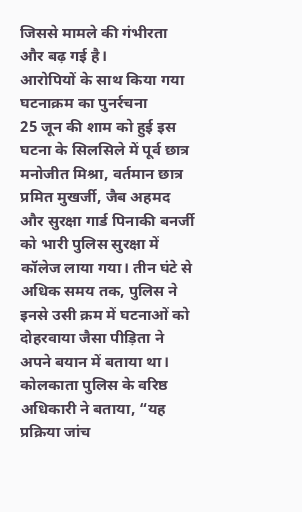जिससे मामले की गंभीरता और बढ़ गई है।
आरोपियों के साथ किया गया घटनाक्रम का पुनर्रचना
25 जून की शाम को हुई इस घटना के सिलसिले में पूर्व छात्र मनोजीत मिश्रा, वर्तमान छात्र प्रमित मुखर्जी, जैब अहमद और सुरक्षा गार्ड पिनाकी बनर्जी को भारी पुलिस सुरक्षा में कॉलेज लाया गया। तीन घंटे से अधिक समय तक, पुलिस ने इनसे उसी क्रम में घटनाओं को दोहरवाया जैसा पीड़िता ने अपने बयान में बताया था।
कोलकाता पुलिस के वरिष्ठ अधिकारी ने बताया, “यह प्रक्रिया जांच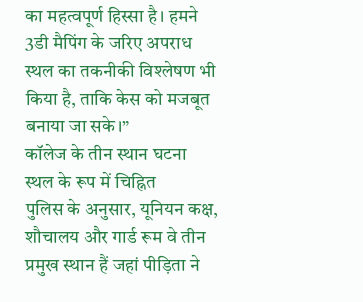का महत्वपूर्ण हिस्सा है। हमने 3डी मैपिंग के जरिए अपराध स्थल का तकनीकी विश्लेषण भी किया है, ताकि केस को मजबूत बनाया जा सके।”
कॉलेज के तीन स्थान घटना स्थल के रूप में चिह्नित
पुलिस के अनुसार, यूनियन कक्ष, शौचालय और गार्ड रूम वे तीन प्रमुख स्थान हैं जहां पीड़िता ने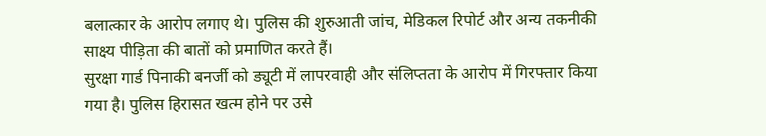बलात्कार के आरोप लगाए थे। पुलिस की शुरुआती जांच, मेडिकल रिपोर्ट और अन्य तकनीकी साक्ष्य पीड़िता की बातों को प्रमाणित करते हैं।
सुरक्षा गार्ड पिनाकी बनर्जी को ड्यूटी में लापरवाही और संलिप्तता के आरोप में गिरफ्तार किया गया है। पुलिस हिरासत खत्म होने पर उसे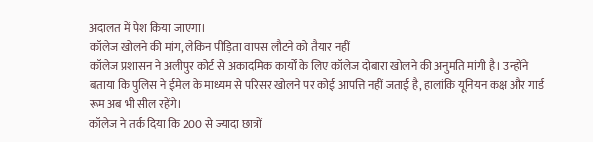अदालत में पेश किया जाएगा।
कॉलेज खोलने की मांग, लेकिन पीड़िता वापस लौटने को तैयार नहीं
कॉलेज प्रशासन ने अलीपुर कोर्ट से अकादमिक कार्यों के लिए कॉलेज दोबारा खोलने की अनुमति मांगी है। उन्होंने बताया कि पुलिस ने ईमेल के माध्यम से परिसर खोलने पर कोई आपत्ति नहीं जताई है, हालांकि यूनियन कक्ष और गार्ड रूम अब भी सील रहेंगे।
कॉलेज ने तर्क दिया कि 200 से ज्यादा छात्रों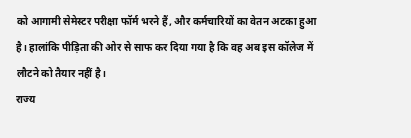को आगामी सेमेस्टर परीक्षा फॉर्म भरने हैं, और कर्मचारियों का वेतन अटका हुआ है। हालांकि पीड़िता की ओर से साफ कर दिया गया है कि वह अब इस कॉलेज में लौटने को तैयार नहीं है।
राज्य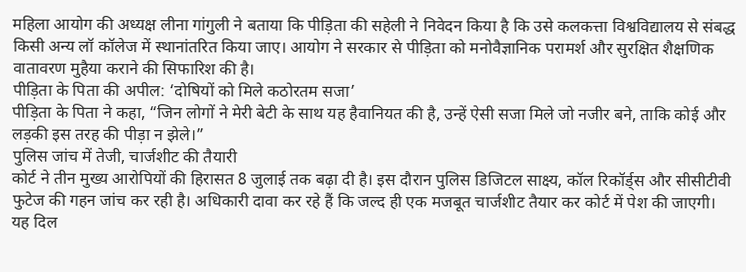महिला आयोग की अध्यक्ष लीना गांगुली ने बताया कि पीड़िता की सहेली ने निवेदन किया है कि उसे कलकत्ता विश्वविद्यालय से संबद्ध किसी अन्य लॉ कॉलेज में स्थानांतरित किया जाए। आयोग ने सरकार से पीड़िता को मनोवैज्ञानिक परामर्श और सुरक्षित शैक्षणिक वातावरण मुहैया कराने की सिफारिश की है।
पीड़िता के पिता की अपील: ‘दोषियों को मिले कठोरतम सजा’
पीड़िता के पिता ने कहा, “जिन लोगों ने मेरी बेटी के साथ यह हैवानियत की है, उन्हें ऐसी सजा मिले जो नजीर बने, ताकि कोई और लड़की इस तरह की पीड़ा न झेले।”
पुलिस जांच में तेजी, चार्जशीट की तैयारी
कोर्ट ने तीन मुख्य आरोपियों की हिरासत 8 जुलाई तक बढ़ा दी है। इस दौरान पुलिस डिजिटल साक्ष्य, कॉल रिकॉर्ड्स और सीसीटीवी फुटेज की गहन जांच कर रही है। अधिकारी दावा कर रहे हैं कि जल्द ही एक मजबूत चार्जशीट तैयार कर कोर्ट में पेश की जाएगी।
यह दिल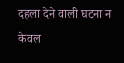दहला देने वाली घटना न केवल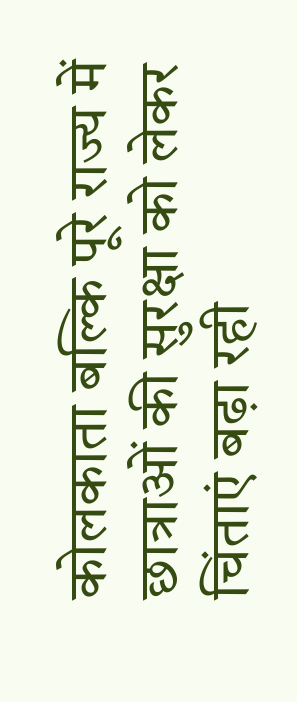कोलकाता बल्कि पूरे राज्य में छात्राओं की सुरक्षा को लेकर चिंताएं बढ़ा रही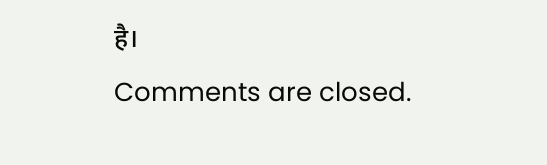है।
Comments are closed.